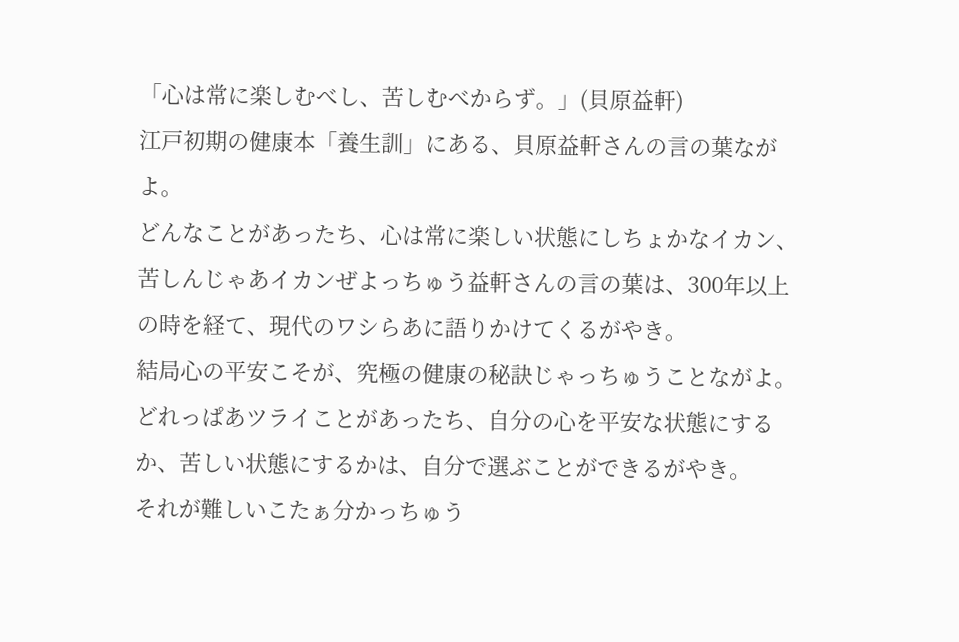「心は常に楽しむべし、苦しむべからず。」(貝原益軒)
江戸初期の健康本「養生訓」にある、貝原益軒さんの言の葉ながよ。
どんなことがあったち、心は常に楽しい状態にしちょかなイカン、苦しんじゃあイカンぜよっちゅう益軒さんの言の葉は、300年以上の時を経て、現代のワシらあに語りかけてくるがやき。
結局心の平安こそが、究極の健康の秘訣じゃっちゅうことながよ。
どれっぱあツライことがあったち、自分の心を平安な状態にするか、苦しい状態にするかは、自分で選ぶことができるがやき。
それが難しいこたぁ分かっちゅう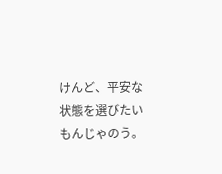けんど、平安な状態を選びたいもんじゃのう。